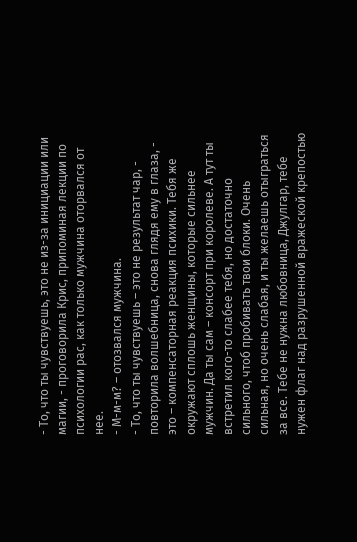- То, что ты чувствуешь, это не из-за инициации или магии, - проговорила Крис, припоминая лекции по психологии рас, как только мужчина оторвался от нее.
- М-м-м? – отозвался мужчина.
- То, что ты чувствуешь – это не результат чар, - повторила волшебница, снова глядя ему в глаза, - это – компенсаторная реакция психики. Тебя же окружают сплошь женщины, которые сильнее мужчин. Да ты сам – консорт при королеве. А тут ты встретил кого-то слабее тебя, но достаточно сильного, чтоб пробивать твои блоки. Очень сильная, но очень слабая, и ты желаешь отыграться за все. Тебе не нужна любовница, Джулгар, тебе нужен флаг над разрушенной вражеской крепостью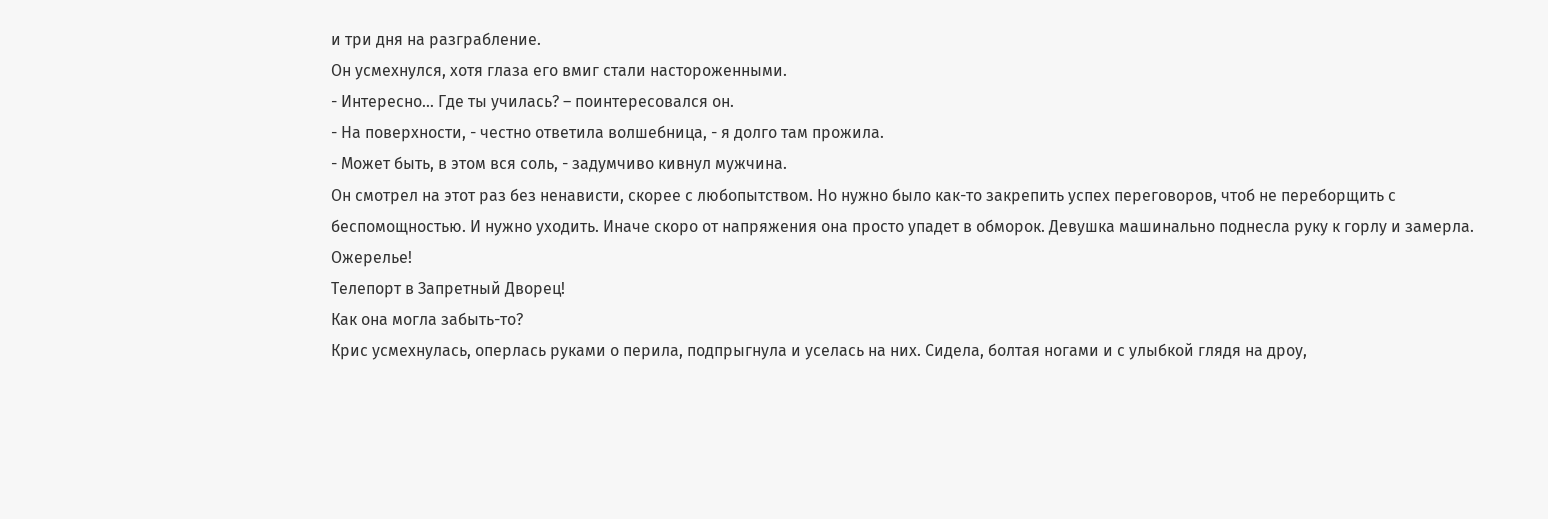и три дня на разграбление.
Он усмехнулся, хотя глаза его вмиг стали настороженными.
- Интересно… Где ты училась? – поинтересовался он.
- На поверхности, - честно ответила волшебница, - я долго там прожила.
- Может быть, в этом вся соль, - задумчиво кивнул мужчина.
Он смотрел на этот раз без ненависти, скорее с любопытством. Но нужно было как-то закрепить успех переговоров, чтоб не переборщить с беспомощностью. И нужно уходить. Иначе скоро от напряжения она просто упадет в обморок. Девушка машинально поднесла руку к горлу и замерла.
Ожерелье!
Телепорт в Запретный Дворец!
Как она могла забыть-то?
Крис усмехнулась, оперлась руками о перила, подпрыгнула и уселась на них. Сидела, болтая ногами и с улыбкой глядя на дроу,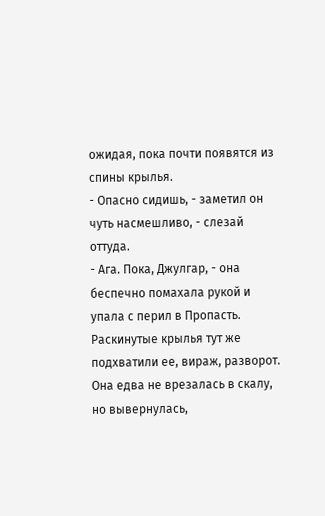ожидая, пока почти появятся из спины крылья.
- Опасно сидишь, - заметил он чуть насмешливо, - слезай оттуда.
- Ага. Пока, Джулгар, - она беспечно помахала рукой и упала с перил в Пропасть.
Раскинутые крылья тут же подхватили ее, вираж, разворот. Она едва не врезалась в скалу, но вывернулась,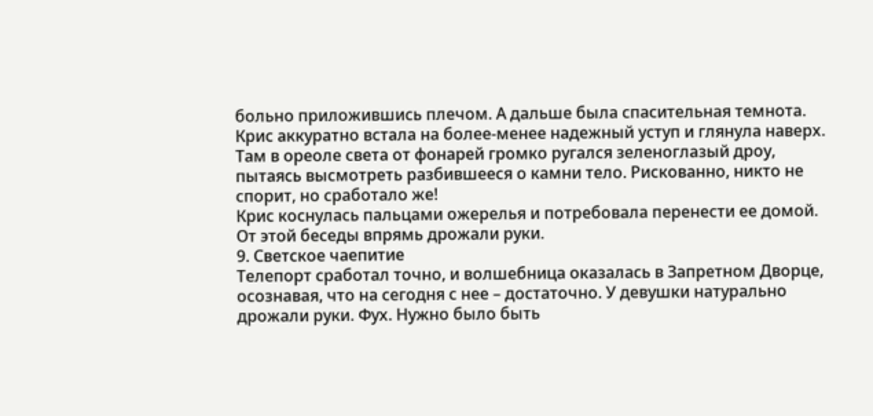больно приложившись плечом. А дальше была спасительная темнота. Крис аккуратно встала на более-менее надежный уступ и глянула наверх.
Там в ореоле света от фонарей громко ругался зеленоглазый дроу, пытаясь высмотреть разбившееся о камни тело. Рискованно, никто не спорит, но сработало же!
Крис коснулась пальцами ожерелья и потребовала перенести ее домой. От этой беседы впрямь дрожали руки.
9. Светское чаепитие
Телепорт сработал точно, и волшебница оказалась в Запретном Дворце, осознавая, что на сегодня с нее – достаточно. У девушки натурально дрожали руки. Фух. Нужно было быть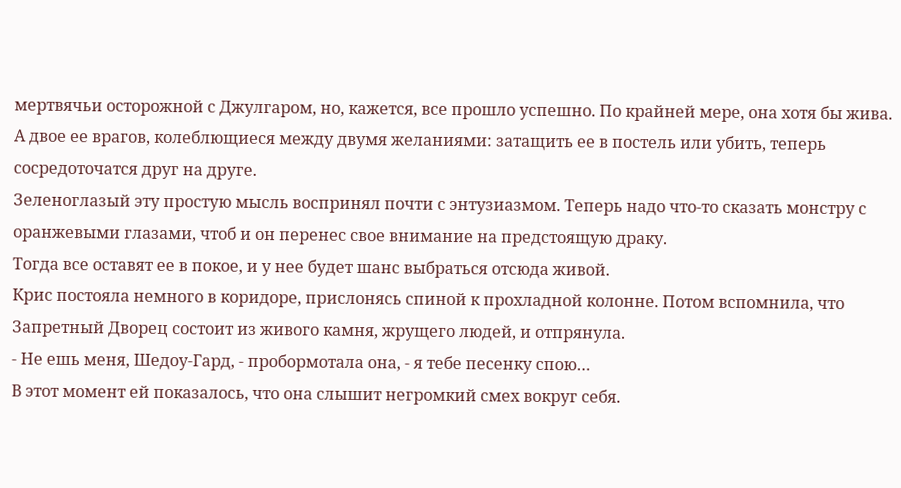мертвячьи осторожной с Джулгаром, но, кажется, все прошло успешно. По крайней мере, она хотя бы жива. А двое ее врагов, колеблющиеся между двумя желаниями: затащить ее в постель или убить, теперь сосредоточатся друг на друге.
Зеленоглазый эту простую мысль воспринял почти с энтузиазмом. Теперь надо что-то сказать монстру с оранжевыми глазами, чтоб и он перенес свое внимание на предстоящую драку.
Тогда все оставят ее в покое, и у нее будет шанс выбраться отсюда живой.
Крис постояла немного в коридоре, прислонясь спиной к прохладной колонне. Потом вспомнила, что Запретный Дворец состоит из живого камня, жрущего людей, и отпрянула.
- Не ешь меня, Шедоу-Гард, - пробормотала она, - я тебе песенку спою…
В этот момент ей показалось, что она слышит негромкий смех вокруг себя.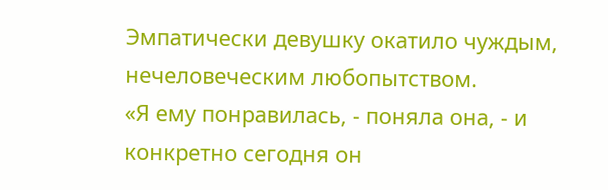Эмпатически девушку окатило чуждым, нечеловеческим любопытством.
«Я ему понравилась, - поняла она, - и конкретно сегодня он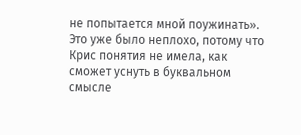не попытается мной поужинать».
Это уже было неплохо, потому что Крис понятия не имела, как сможет уснуть в буквальном смысле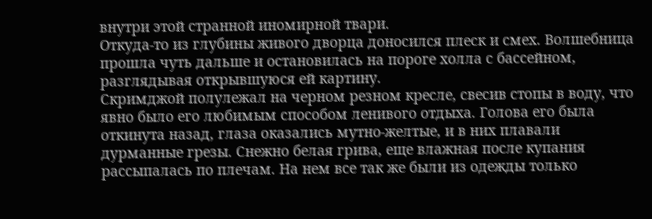внутри этой странной иномирной твари.
Откуда-то из глубины живого дворца доносился плеск и смех. Волшебница прошла чуть дальше и остановилась на пороге холла с бассейном, разглядывая открывшуюся ей картину.
Скримджой полулежал на черном резном кресле, свесив стопы в воду, что явно было его любимым способом ленивого отдыха. Голова его была откинута назад, глаза оказались мутно-желтые, и в них плавали дурманные грезы. Снежно белая грива, еще влажная после купания рассыпалась по плечам. На нем все так же были из одежды только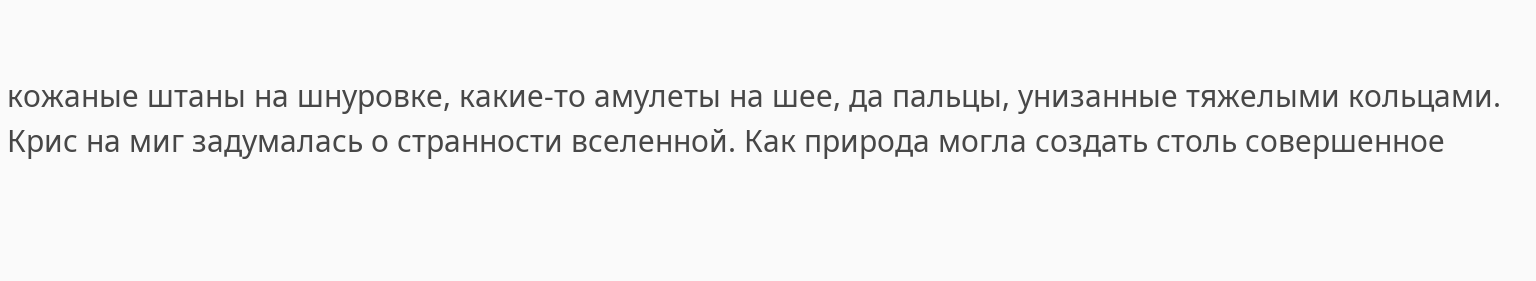кожаные штаны на шнуровке, какие-то амулеты на шее, да пальцы, унизанные тяжелыми кольцами.
Крис на миг задумалась о странности вселенной. Как природа могла создать столь совершенное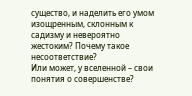существо, и наделить его умом изощренным, склонным к садизму и невероятно жестоким? Почему такое несоответствие?
Или может, у вселенной – свои понятия о совершенстве?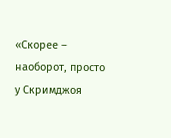«Скорее – наоборот, просто у Скримджоя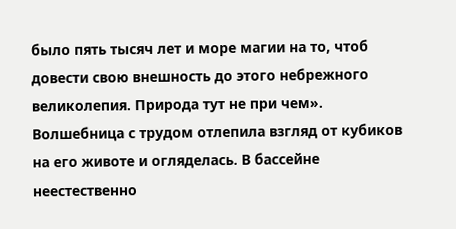было пять тысяч лет и море магии на то, чтоб довести свою внешность до этого небрежного великолепия. Природа тут не при чем».
Волшебница с трудом отлепила взгляд от кубиков на его животе и огляделась. В бассейне неестественно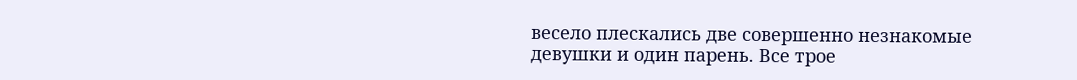весело плескались две совершенно незнакомые девушки и один парень. Все трое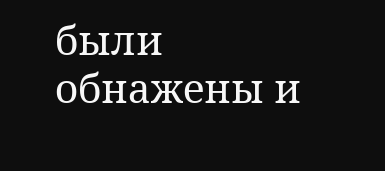были обнажены и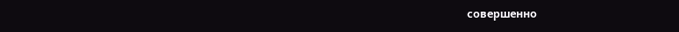совершенно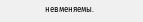невменяемы.